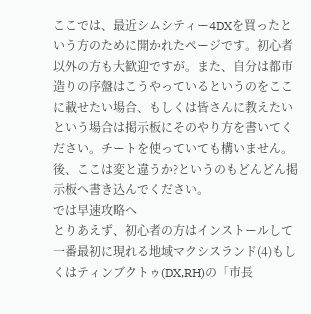ここでは、最近シムシティー4DXを買ったという方のために開かれたページです。初心者以外の方も大歓迎ですが。また、自分は都市造りの序盤はこうやっているというのをここに載せたい場合、もしくは皆さんに教えたいという場合は掲示板にそのやり方を書いてください。チートを使っていても構いません。後、ここは変と違うか?というのもどんどん掲示板へ書き込んでください。
では早速攻略へ
とりあえず、初心者の方はインストールして一番最初に現れる地域マクシスランド(4)もしくはティンブクトゥ(DX,RH)の「市長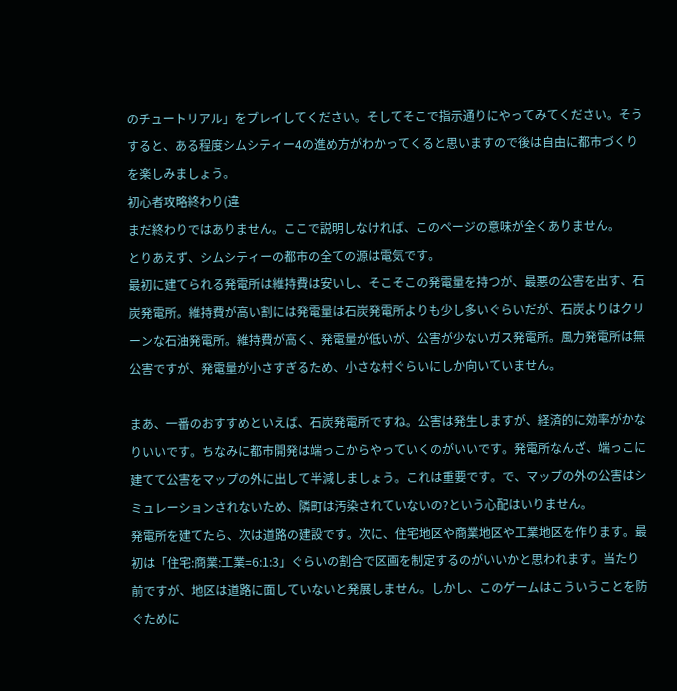のチュートリアル」をプレイしてください。そしてそこで指示通りにやってみてください。そうすると、ある程度シムシティー4の進め方がわかってくると思いますので後は自由に都市づくりを楽しみましょう。
初心者攻略終わり(違
まだ終わりではありません。ここで説明しなければ、このページの意味が全くありません。
とりあえず、シムシティーの都市の全ての源は電気です。
最初に建てられる発電所は維持費は安いし、そこそこの発電量を持つが、最悪の公害を出す、石炭発電所。維持費が高い割には発電量は石炭発電所よりも少し多いぐらいだが、石炭よりはクリーンな石油発電所。維持費が高く、発電量が低いが、公害が少ないガス発電所。風力発電所は無公害ですが、発電量が小さすぎるため、小さな村ぐらいにしか向いていません。

まあ、一番のおすすめといえば、石炭発電所ですね。公害は発生しますが、経済的に効率がかなりいいです。ちなみに都市開発は端っこからやっていくのがいいです。発電所なんざ、端っこに建てて公害をマップの外に出して半減しましょう。これは重要です。で、マップの外の公害はシミュレーションされないため、隣町は汚染されていないの?という心配はいりません。
発電所を建てたら、次は道路の建設です。次に、住宅地区や商業地区や工業地区を作ります。最初は「住宅:商業:工業=6:1:3」ぐらいの割合で区画を制定するのがいいかと思われます。当たり前ですが、地区は道路に面していないと発展しません。しかし、このゲームはこういうことを防ぐために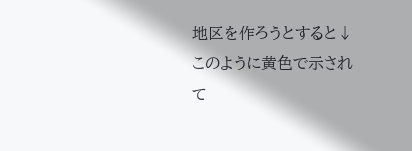地区を作ろうとすると↓
このように黄色で示されて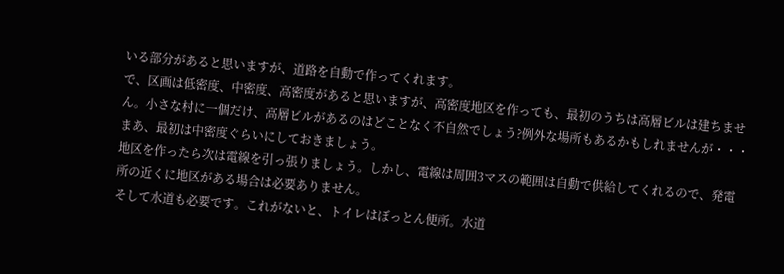いる部分があると思いますが、道路を自動で作ってくれます。
で、区画は低密度、中密度、高密度があると思いますが、高密度地区を作っても、最初のうちは高層ビルは建ちません。小さな村に一個だけ、高層ビルがあるのはどことなく不自然でしょう?例外な場所もあるかもしれませんが・・・
まあ、最初は中密度ぐらいにしておきましょう。
地区を作ったら次は電線を引っ張りましょう。しかし、電線は周囲3マスの範囲は自動で供給してくれるので、発電所の近くに地区がある場合は必要ありません。
そして水道も必要です。これがないと、トイレはぼっとん便所。水道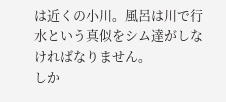は近くの小川。風呂は川で行水という真似をシム達がしなければなりません。
しか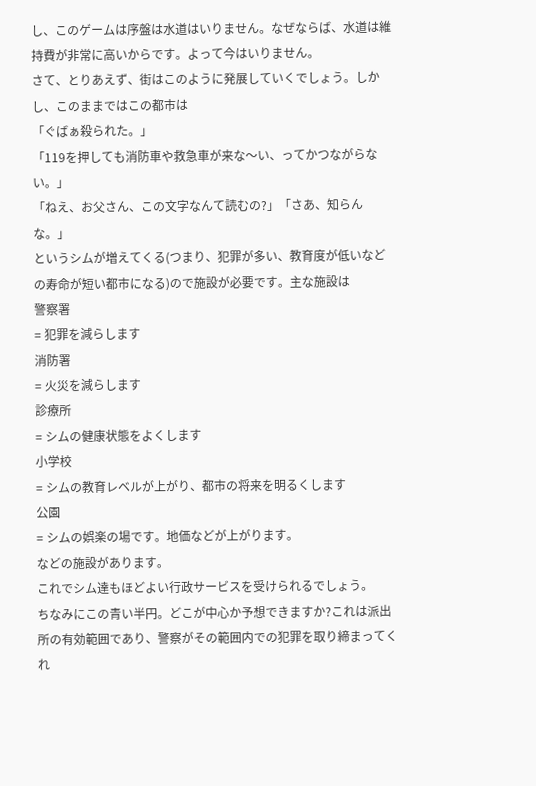し、このゲームは序盤は水道はいりません。なぜならば、水道は維持費が非常に高いからです。よって今はいりません。
さて、とりあえず、街はこのように発展していくでしょう。しかし、このままではこの都市は
「ぐばぁ殺られた。」
「119を押しても消防車や救急車が来な〜い、ってかつながらない。」
「ねえ、お父さん、この文字なんて読むの?」「さあ、知らんな。」
というシムが増えてくる(つまり、犯罪が多い、教育度が低いなどの寿命が短い都市になる)ので施設が必要です。主な施設は
警察署
= 犯罪を減らします
消防署
= 火災を減らします
診療所
= シムの健康状態をよくします
小学校
= シムの教育レベルが上がり、都市の将来を明るくします
公園
= シムの娯楽の場です。地価などが上がります。
などの施設があります。
これでシム達もほどよい行政サービスを受けられるでしょう。
ちなみにこの青い半円。どこが中心か予想できますか?これは派出所の有効範囲であり、警察がその範囲内での犯罪を取り締まってくれ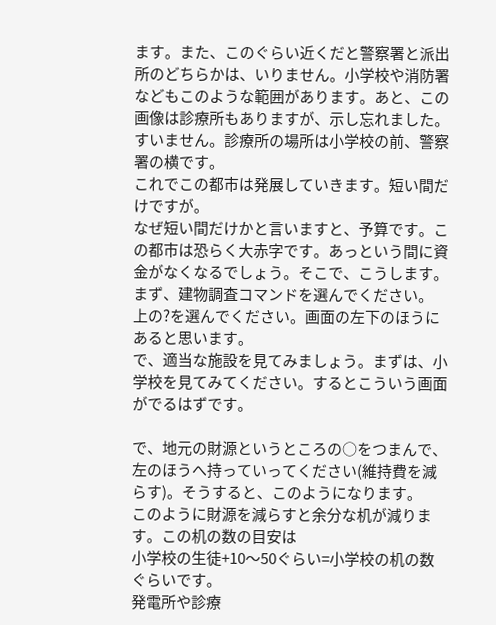ます。また、このぐらい近くだと警察署と派出所のどちらかは、いりません。小学校や消防署などもこのような範囲があります。あと、この画像は診療所もありますが、示し忘れました。すいません。診療所の場所は小学校の前、警察署の横です。
これでこの都市は発展していきます。短い間だけですが。
なぜ短い間だけかと言いますと、予算です。この都市は恐らく大赤字です。あっという間に資金がなくなるでしょう。そこで、こうします。まず、建物調査コマンドを選んでください。
上の?を選んでください。画面の左下のほうにあると思います。
で、適当な施設を見てみましょう。まずは、小学校を見てみてください。するとこういう画面がでるはずです。

で、地元の財源というところの○をつまんで、左のほうへ持っていってください(維持費を減らす)。そうすると、このようになります。
このように財源を減らすと余分な机が減ります。この机の数の目安は
小学校の生徒+10〜50ぐらい=小学校の机の数
ぐらいです。
発電所や診療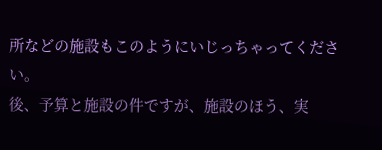所などの施設もこのようにいじっちゃってください。
後、予算と施設の件ですが、施設のほう、実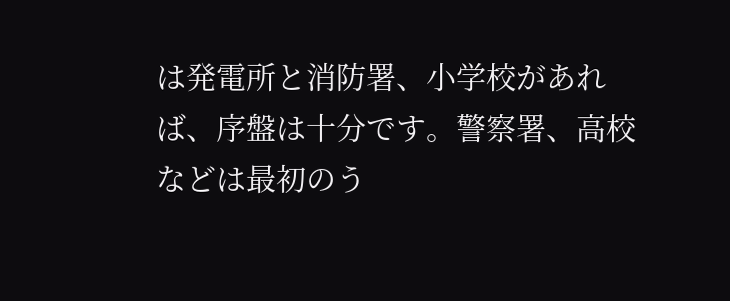は発電所と消防署、小学校があれば、序盤は十分です。警察署、高校などは最初のう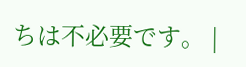ちは不必要です。 |